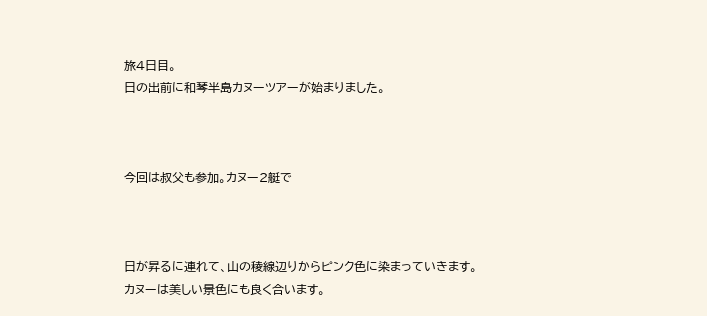旅4日目。
日の出前に和琴半島カヌーツアーが始まりました。



今回は叔父も参加。カヌー2艇で



日が昇るに連れて、山の稜線辺りからピンク色に染まっていきます。
カヌーは美しい景色にも良く合います。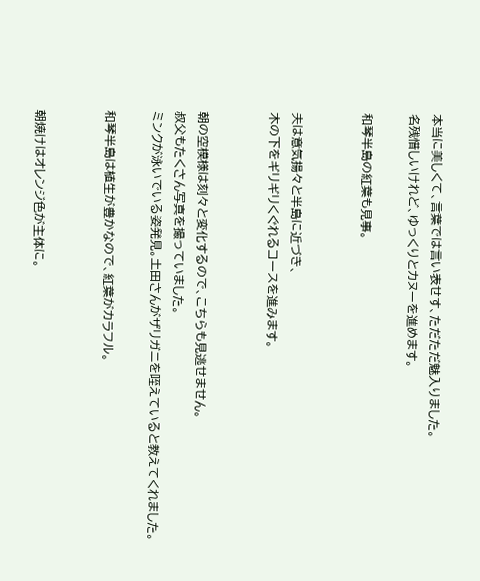本当に美しくて、言葉では言い表せす、ただただ魅入りました。
名残惜しいけれど、ゆっくりとカヌーを進めます。

和琴半島の紅葉も見事。


夫は意気揚々と半島に近づき、
木の下をギリギリくぐれるコースを進みます。


朝の空模様は刻々と変化するので、こちらも見逃せません。
叔父もたくさん写真を撮っていました。
ミンクが泳いでいる姿発見。土田さんがザリガニを咥えていると教えてくれました。

和琴半島は植生が豊かなので、紅葉がカラフル。


朝焼けはオレンジ色が主体に。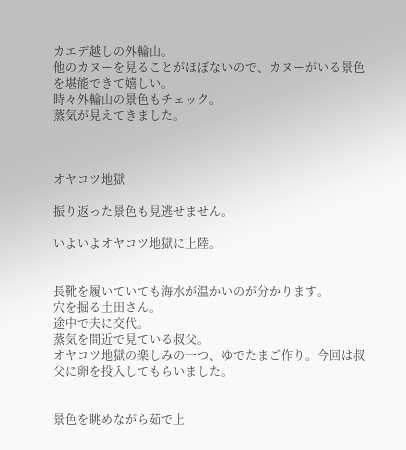カエデ越しの外輪山。
他のカヌーを見ることがほぼないので、カヌーがいる景色を堪能できて嬉しい。
時々外輪山の景色もチェック。
蒸気が見えてきました。



オヤコツ地獄

振り返った景色も見逃せません。

いよいよオヤコツ地獄に上陸。


長靴を履いていても海水が温かいのが分かります。
穴を掘る土田さん。
途中で夫に交代。
蒸気を間近で見ている叔父。
オヤコツ地獄の楽しみの一つ、ゆでたまご作り。今回は叔父に卵を投入してもらいました。


景色を眺めながら茹で上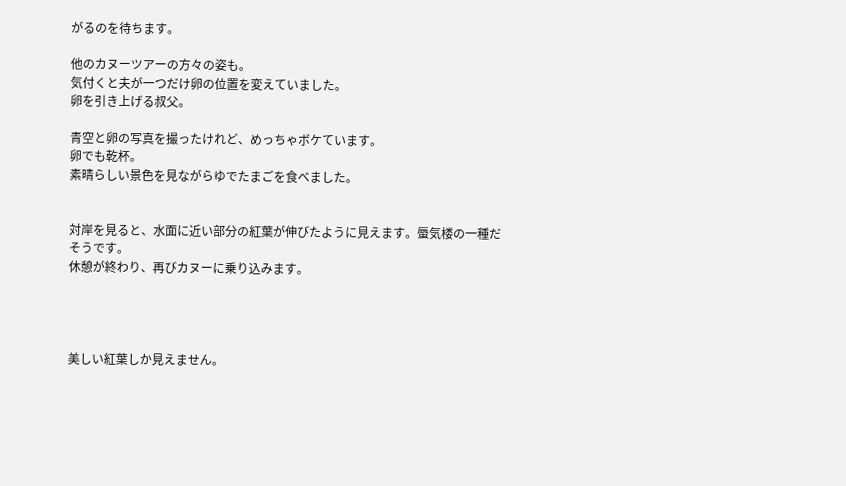がるのを待ちます。

他のカヌーツアーの方々の姿も。
気付くと夫が一つだけ卵の位置を変えていました。
卵を引き上げる叔父。

青空と卵の写真を撮ったけれど、めっちゃボケています。
卵でも乾杯。
素晴らしい景色を見ながらゆでたまごを食べました。


対岸を見ると、水面に近い部分の紅葉が伸びたように見えます。蜃気楼の一種だそうです。
休憩が終わり、再びカヌーに乗り込みます。




美しい紅葉しか見えません。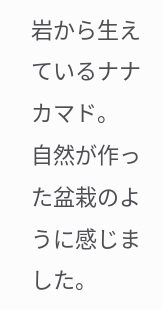岩から生えているナナカマド。
自然が作った盆栽のように感じました。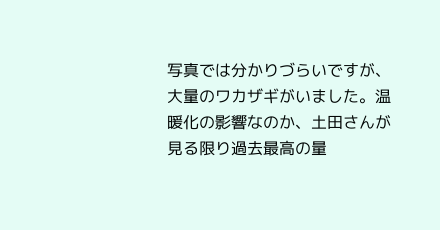写真では分かりづらいですが、大量のワカザギがいました。温暖化の影響なのか、土田さんが見る限り過去最高の量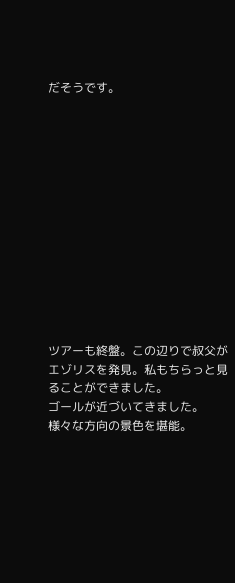だそうです。













ツアーも終盤。この辺りで叔父がエゾリスを発見。私もちらっと見ることができました。
ゴールが近づいてきました。
様々な方向の景色を堪能。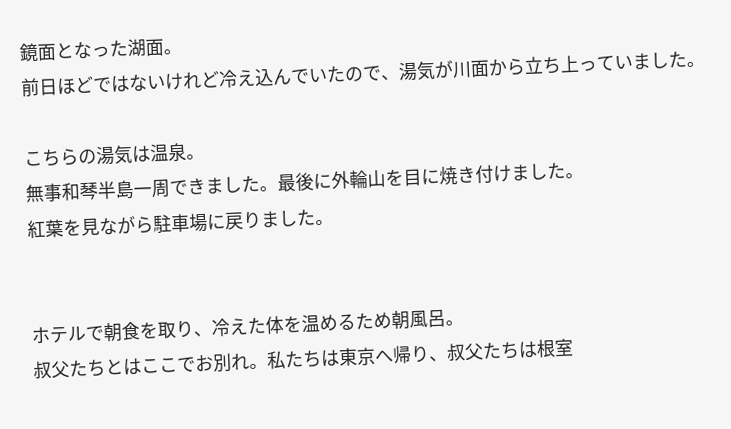鏡面となった湖面。
前日ほどではないけれど冷え込んでいたので、湯気が川面から立ち上っていました。

こちらの湯気は温泉。
無事和琴半島一周できました。最後に外輪山を目に焼き付けました。
紅葉を見ながら駐車場に戻りました。


ホテルで朝食を取り、冷えた体を温めるため朝風呂。
叔父たちとはここでお別れ。私たちは東京へ帰り、叔父たちは根室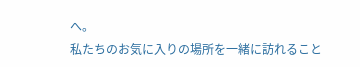へ。
私たちのお気に入りの場所を一緒に訪れること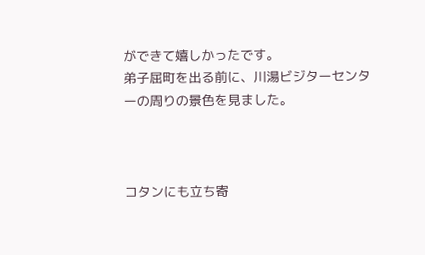ができて嬉しかったです。
弟子屈町を出る前に、川湯ビジターセンターの周りの景色を見ました。



コタンにも立ち寄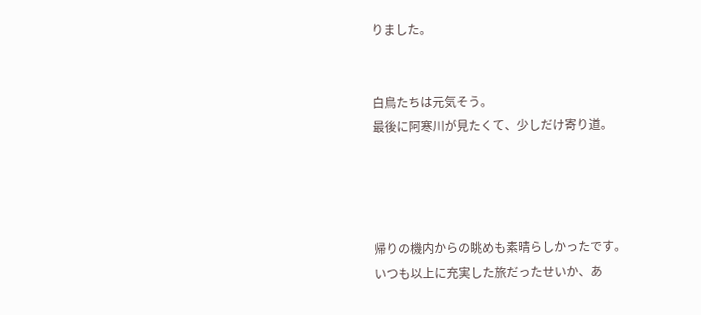りました。


白鳥たちは元気そう。
最後に阿寒川が見たくて、少しだけ寄り道。




帰りの機内からの眺めも素晴らしかったです。
いつも以上に充実した旅だったせいか、あ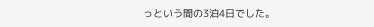っという間の3泊4日でした。